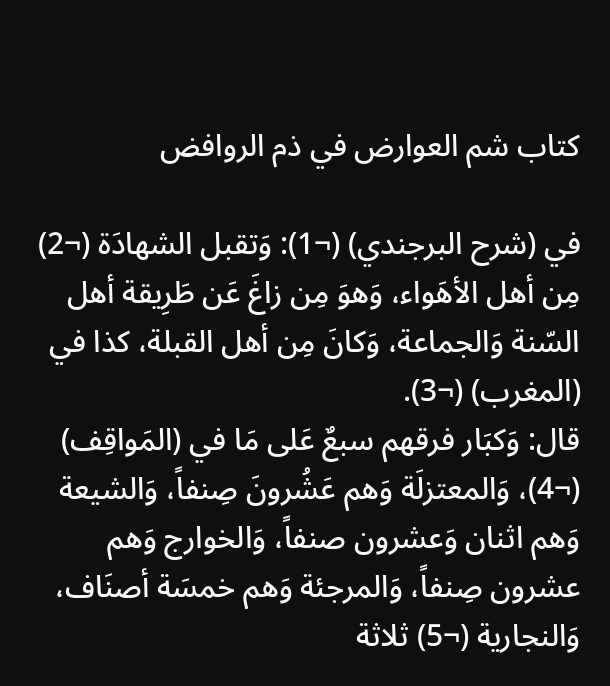كتاب شم العوارض في ذم الروافض

في (شرح البرجندي) (¬1): وَتقبل الشهادَة (¬2) مِن أهل الأهَواء، وَهوَ مِن زاغَ عَن طَرِيقة أهل السّنة وَالجماعة، وَكانَ مِن أهل القبلة، كذا في (المغرب) (¬3).
قال: وَكبَار فرقهم سبعٌ عَلى مَا في (المَواقِف) (¬4)، وَالمعتزلَة وَهم عَشُرونَ صِنفاً، وَالشيعة وَهم اثنان وَعشرون صنفاً، وَالخوارج وَهم عشرون صِنفاً، وَالمرجئة وَهم خمسَة أصنَاف، وَالنجارية (¬5) ثلاثة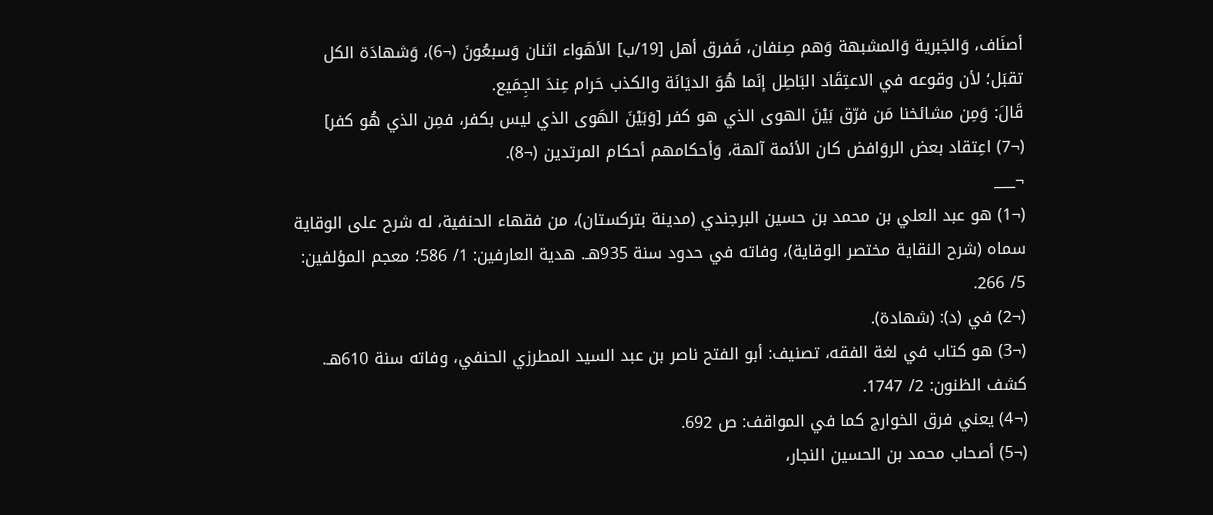أصنَاف، وَالجَبرية وَالمشبهة وَهم صِنفان، فَفرق أهل [19/ب] الأهَواء اثنان وَسبعُونَ (¬6)، وَشهادَة الكل تقبَل؛ لأن وقوعه في الاعتِقَاد البَاطِل إنَما هُوَ الديَانَة والكذب حَرام عِندَ الجِمَيع.
قَالَ: وَمِن مشائخنا مَن فرّق بَيْنَ الهوى الذي هو كفر [وَبَيْنَ الهَوى الذي ليس بكفر، فمِن الذي هُو كفر] (¬7) اعِتقاد بعض الروَافض كان الأئمة آلهة، وَأحكامهم أحكام المرتدين (¬8).
¬___
(¬1) هو عبد العلي بن محمد بن حسين البرجندي (مدينة بتركستان)، من فقهاء الحنفية، له شرح على الوقاية سماه (شرح النقاية مختصر الوقاية)، وفاته في حدود سنة 935هـ. هدية العارفين: 1/ 586؛ معجم المؤلفين: 5/ 266.
(¬2) في (د): (شهادة).
(¬3) هو كتاب في لغة الفقه، تصنيف: أبو الفتح ناصر بن عبد السيد المطرزي الحنفي، وفاته سنة 610هـ. كشف الظنون: 2/ 1747.
(¬4) يعني فرق الخوارج كما في المواقف: ص 692.
(¬5) أصحاب محمد بن الحسين النجار،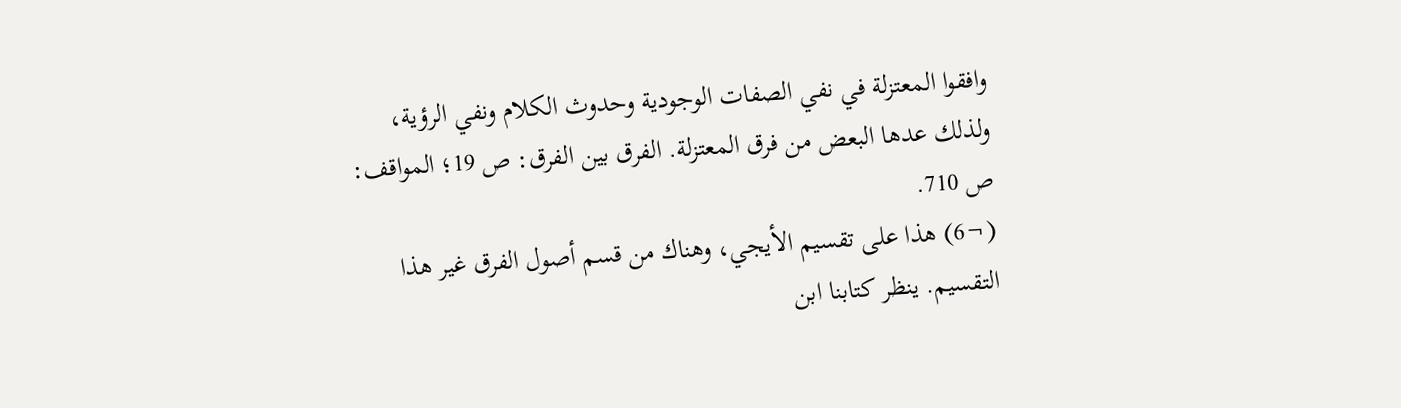وافقوا المعتزلة في نفي الصفات الوجودية وحدوث الكلام ونفي الرؤية، ولذلك عدها البعض من فرق المعتزلة. الفرق بين الفرق: ص 19؛ المواقف: ص 710.
(¬6) هذا على تقسيم الأيجي، وهناك من قسم أصول الفرق غير هذا التقسيم. ينظر كتابنا ابن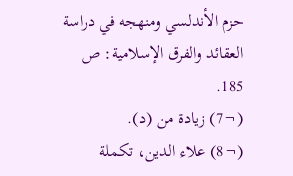حزم الأندلسي ومنهجه في دراسة العقائد والفرق الإسلامية: ص 185.
(¬7) زيادة من (د).
(¬8) علاء الدين، تكملة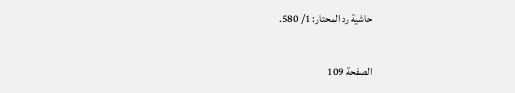حاشية رد المحتار: 1/ 580.

الصفحة 109